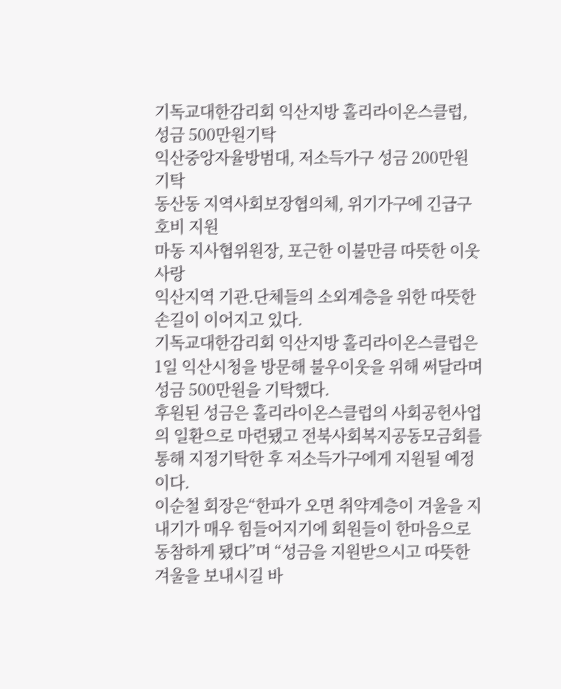기독교대한감리회 익산지방 홀리라이온스클럽, 성금 500만원기탁
익산중앙자율방범대, 저소득가구 성금 200만원 기탁
동산동 지역사회보장협의체, 위기가구에 긴급구호비 지원
마동 지사협위원장, 포근한 이불만큼 따뜻한 이웃사랑
익산지역 기관.단체들의 소외계층을 위한 따뜻한 손길이 이어지고 있다.
기독교대한감리회 익산지방 홀리라이온스클럽은 1일 익산시청을 방문해 불우이웃을 위해 써달라며 성금 500만원을 기탁했다.
후원된 성금은 홀리라이온스클럽의 사회공헌사업의 일환으로 마련됐고 전북사회복지공동모금회를 통해 지정기탁한 후 저소득가구에게 지원될 예정이다.
이순철 회장은“한파가 오면 취약계층이 겨울을 지내기가 매우 힘들어지기에 회원들이 한마음으로 동참하게 됐다”며 “성금을 지원받으시고 따뜻한 겨울을 보내시길 바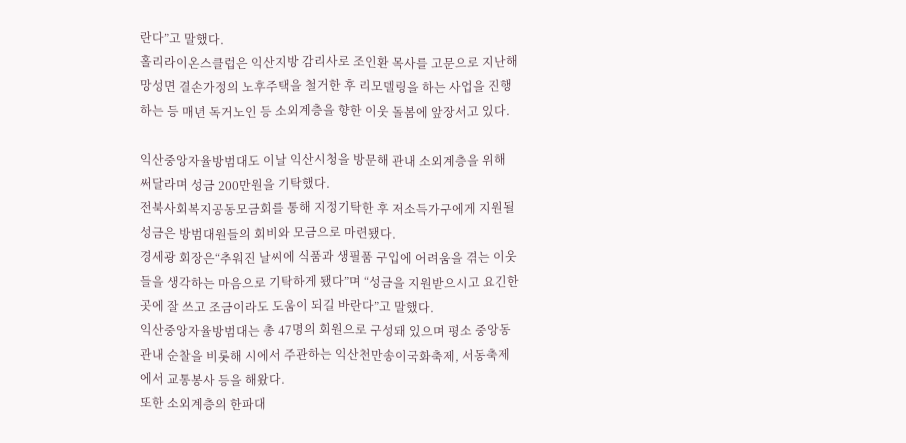란다”고 말했다.
홀리라이온스클럽은 익산지방 감리사로 조인환 목사를 고문으로 지난해 망성면 결손가정의 노후주택을 철거한 후 리모델링을 하는 사업을 진행하는 등 매년 독거노인 등 소외계층을 향한 이웃 돌봄에 앞장서고 있다.

익산중앙자율방범대도 이날 익산시청을 방문해 관내 소외계층을 위해 써달라며 성금 200만원을 기탁했다.
전북사회복지공동모금회를 통해 지정기탁한 후 저소득가구에게 지원될 성금은 방범대원들의 회비와 모금으로 마련됐다.
경세광 회장은“추워진 날씨에 식품과 생필품 구입에 어려움을 겪는 이웃들을 생각하는 마음으로 기탁하게 됐다”며 “성금을 지원받으시고 요긴한 곳에 잘 쓰고 조금이라도 도움이 되길 바란다”고 말했다.
익산중앙자율방범대는 총 47명의 회원으로 구성돼 있으며 평소 중앙동 관내 순찰을 비롯해 시에서 주관하는 익산천만송이국화축제, 서동축제에서 교통봉사 등을 해왔다.
또한 소외계층의 한파대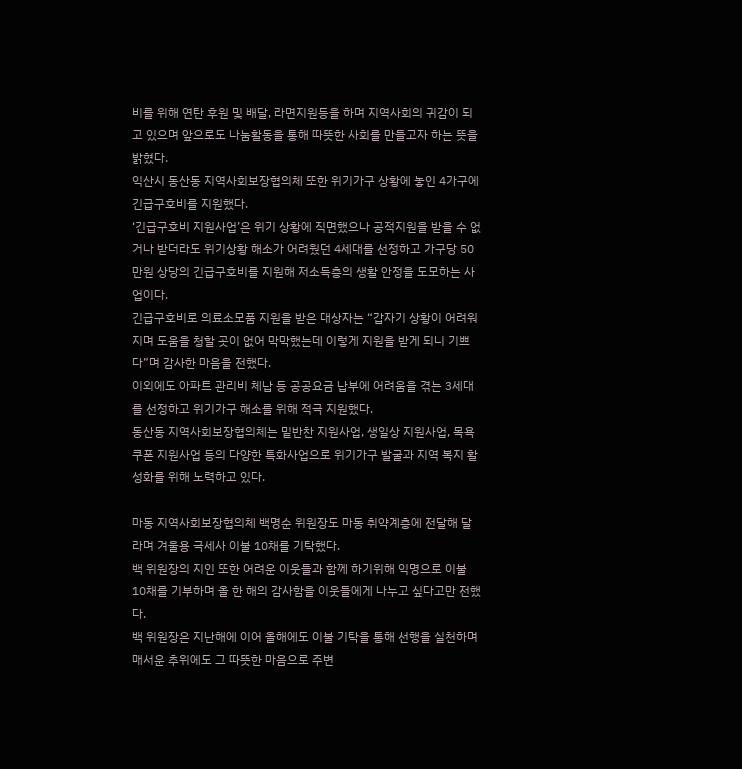비를 위해 연탄 후원 및 배달, 라면지원등을 하며 지역사회의 귀감이 되고 있으며 앞으로도 나눔활동을 통해 따뜻한 사회를 만들고자 하는 뜻을 밝혔다.
익산시 동산동 지역사회보장협의체 또한 위기가구 상황에 놓인 4가구에 긴급구호비를 지원했다.
‘긴급구호비 지원사업’은 위기 상황에 직면했으나 공적지원을 받을 수 없거나 받더라도 위기상황 해소가 어려웠던 4세대를 선정하고 가구당 50만원 상당의 긴급구호비를 지원해 저소득층의 생활 안정을 도모하는 사업이다.
긴급구호비로 의료소모품 지원을 받은 대상자는 “갑자기 상황이 어려워지며 도움을 청할 곳이 없어 막막했는데 이렇게 지원을 받게 되니 기쁘다”며 감사한 마음을 전했다.
이외에도 아파트 관리비 체납 등 공공요금 납부에 어려움을 겪는 3세대를 선정하고 위기가구 해소를 위해 적극 지원했다.
동산동 지역사회보장협의체는 밑반찬 지원사업, 생일상 지원사업, 목욕쿠폰 지원사업 등의 다양한 특화사업으로 위기가구 발굴과 지역 복지 활성화를 위해 노력하고 있다.

마동 지역사회보장협의체 백명순 위원장도 마동 취약계층에 전달해 달라며 겨울용 극세사 이불 10채를 기탁했다.
백 위원장의 지인 또한 어려운 이웃들과 함께 하기위해 익명으로 이불 10채를 기부하며 올 한 해의 감사함을 이웃들에게 나누고 싶다고만 전했다.
백 위원장은 지난해에 이어 올해에도 이불 기탁을 통해 선행을 실천하며 매서운 추위에도 그 따뜻한 마음으로 주변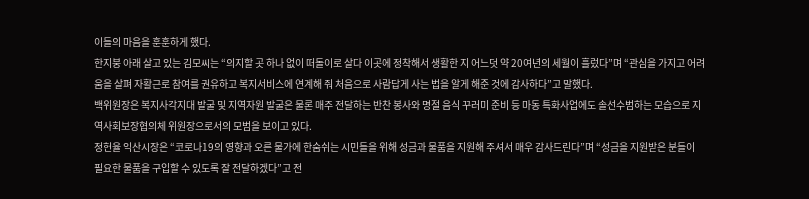이들의 마음을 훈훈하게 했다.
한지붕 아래 살고 있는 김모씨는 “의지할 곳 하나 없이 떠돌이로 살다 이곳에 정착해서 생활한 지 어느덧 약 20여년의 세월이 흘렀다”며 “관심을 가지고 어려움을 살펴 자활근로 참여를 권유하고 복지서비스에 연계해 줘 처음으로 사람답게 사는 법을 알게 해준 것에 감사하다”고 말했다.
백위원장은 복지사각지대 발굴 및 지역자원 발굴은 물론 매주 전달하는 반찬 봉사와 명절 음식 꾸러미 준비 등 마동 특화사업에도 솔선수범하는 모습으로 지역사회보장협의체 위원장으로서의 모범을 보이고 있다.
정헌율 익산시장은 “코로나19의 영향과 오른 물가에 한숨쉬는 시민들을 위해 성금과 물품을 지원해 주셔서 매우 감사드린다”며 “성금을 지원받은 분들이 필요한 물품을 구입할 수 있도록 잘 전달하겠다”고 전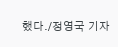했다./정영국 기자